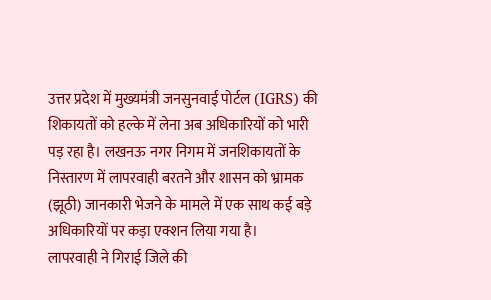उत्तर प्रदेश में मुख्यमंत्री जनसुनवाई पोर्टल (IGRS) की शिकायतों को हल्के में लेना अब अधिकारियों को भारी पड़ रहा है। लखनऊ नगर निगम में जनशिकायतों के निस्तारण में लापरवाही बरतने और शासन को भ्रामक (झूठी) जानकारी भेजने के मामले में एक साथ कई बड़े अधिकारियों पर कड़ा एक्शन लिया गया है।
लापरवाही ने गिराई जिले की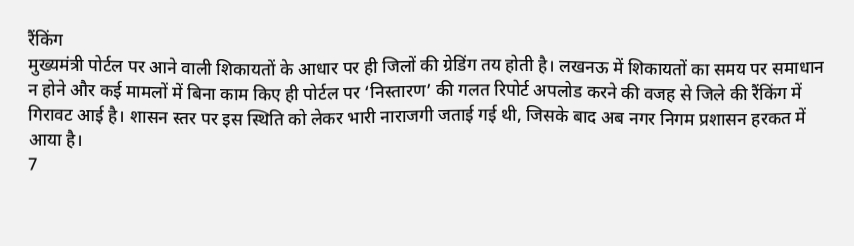रैंकिंग
मुख्यमंत्री पोर्टल पर आने वाली शिकायतों के आधार पर ही जिलों की ग्रेडिंग तय होती है। लखनऊ में शिकायतों का समय पर समाधान न होने और कई मामलों में बिना काम किए ही पोर्टल पर ‘निस्तारण’ की गलत रिपोर्ट अपलोड करने की वजह से जिले की रैंकिंग में गिरावट आई है। शासन स्तर पर इस स्थिति को लेकर भारी नाराजगी जताई गई थी, जिसके बाद अब नगर निगम प्रशासन हरकत में आया है।
7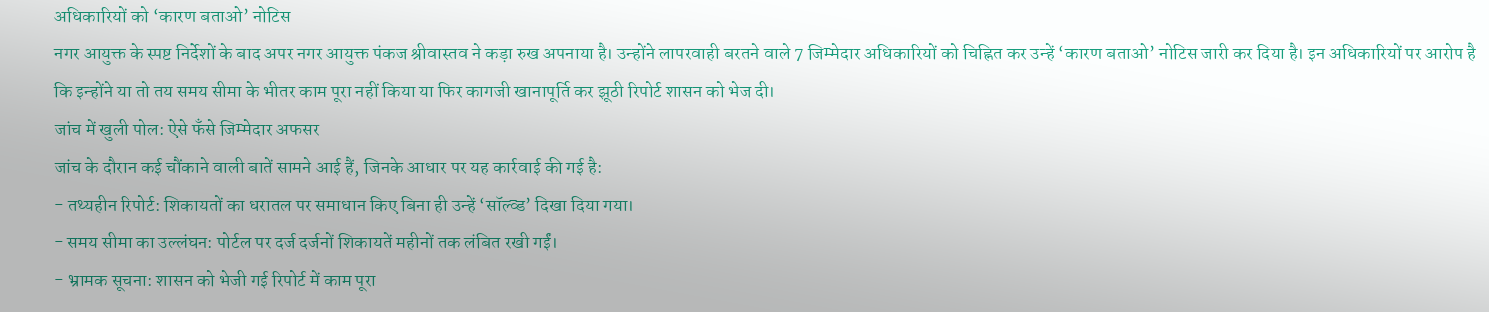अधिकारियों को ‘कारण बताओ’ नोटिस
नगर आयुक्त के स्पष्ट निर्देशों के बाद अपर नगर आयुक्त पंकज श्रीवास्तव ने कड़ा रुख अपनाया है। उन्होंने लापरवाही बरतने वाले 7 जिम्मेदार अधिकारियों को चिह्नित कर उन्हें ‘कारण बताओ’ नोटिस जारी कर दिया है। इन अधिकारियों पर आरोप है कि इन्होंने या तो तय समय सीमा के भीतर काम पूरा नहीं किया या फिर कागजी खानापूर्ति कर झूठी रिपोर्ट शासन को भेज दी।
जांच में खुली पोल: ऐसे फँसे जिम्मेदार अफसर
जांच के दौरान कई चौंकाने वाली बातें सामने आई हैं, जिनके आधार पर यह कार्रवाई की गई है:
- तथ्यहीन रिपोर्ट: शिकायतों का धरातल पर समाधान किए बिना ही उन्हें ‘सॉल्व्ड’ दिखा दिया गया।
- समय सीमा का उल्लंघन: पोर्टल पर दर्ज दर्जनों शिकायतें महीनों तक लंबित रखी गईं।
- भ्रामक सूचना: शासन को भेजी गई रिपोर्ट में काम पूरा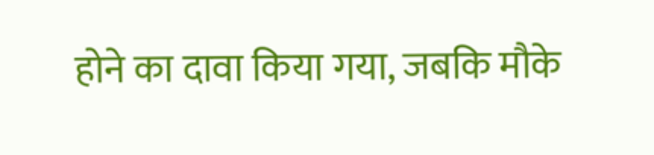होने का दावा किया गया, जबकि मौके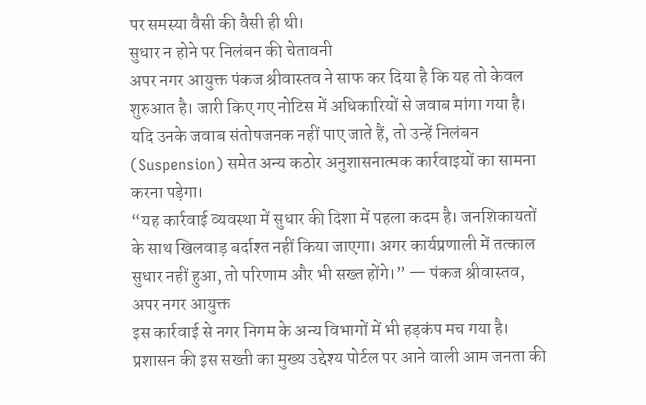पर समस्या वैसी की वैसी ही थी।
सुधार न होने पर निलंबन की चेतावनी
अपर नगर आयुक्त पंकज श्रीवास्तव ने साफ कर दिया है कि यह तो केवल शुरुआत है। जारी किए गए नोटिस में अधिकारियों से जवाब मांगा गया है। यदि उनके जवाब संतोषजनक नहीं पाए जाते हैं, तो उन्हें निलंबन (Suspension) समेत अन्य कठोर अनुशासनात्मक कार्रवाइयों का सामना करना पड़ेगा।
“यह कार्रवाई व्यवस्था में सुधार की दिशा में पहला कदम है। जनशिकायतों के साथ खिलवाड़ बर्दाश्त नहीं किया जाएगा। अगर कार्यप्रणाली में तत्काल सुधार नहीं हुआ, तो परिणाम और भी सख्त होंगे।” — पंकज श्रीवास्तव, अपर नगर आयुक्त
इस कार्रवाई से नगर निगम के अन्य विभागों में भी हड़कंप मच गया है। प्रशासन की इस सख्ती का मुख्य उद्देश्य पोर्टल पर आने वाली आम जनता की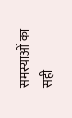समस्याओं का सही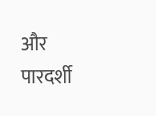और पारदर्शी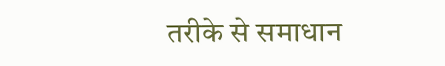तरीके से समाधान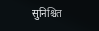सुनिश्चित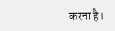करना है।